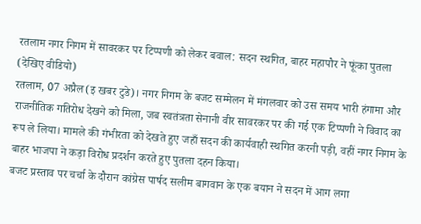रतलाम नगर निगम में सावरकर पर टिप्पणी को लेकर बवाल: सदन स्थगित, बाहर महापौर ने फूंका पुतला (देखिए वीडियो)
रतलाम, 07 अप्रैल(इ खबर टुडे)। नगर निगम के बजट सम्मेलन में मंगलवार को उस समय भारी हंगामा और राजनीतिक गतिरोध देखने को मिला, जब स्वतंत्रता सेनानी वीर सावरकर पर की गई एक टिप्पणी ने विवाद का रूप ले लिया। मामले की गंभीरता को देखते हुए जहाँ सदन की कार्यवाही स्थगित करनी पड़ी, वहीं नगर निगम के बाहर भाजपा ने कड़ा विरोध प्रदर्शन करते हुए पुतला दहन किया।
बजट प्रस्ताव पर चर्चा के दौरान कांग्रेस पार्षद सलीम बागवान के एक बयान ने सदन में आग लगा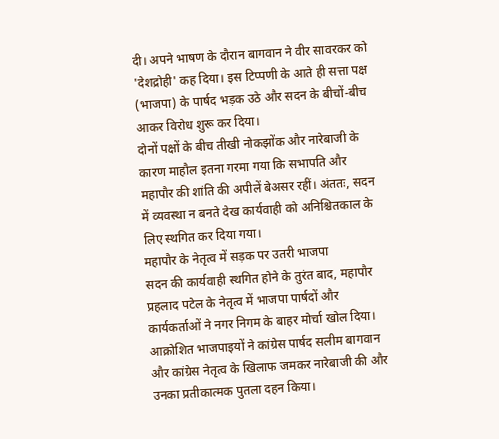दी। अपने भाषण के दौरान बागवान ने वीर सावरकर को 'देशद्रोही' कह दिया। इस टिप्पणी के आते ही सत्ता पक्ष (भाजपा) के पार्षद भड़क उठे और सदन के बीचों-बीच आकर विरोध शुरू कर दिया।
दोनों पक्षों के बीच तीखी नोकझोंक और नारेबाजी के कारण माहौल इतना गरमा गया कि सभापति और महापौर की शांति की अपीलें बेअसर रहीं। अंततः, सदन में व्यवस्था न बनते देख कार्यवाही को अनिश्चितकाल के लिए स्थगित कर दिया गया।
महापौर के नेतृत्व में सड़क पर उतरी भाजपा
सदन की कार्यवाही स्थगित होने के तुरंत बाद, महापौर प्रहलाद पटेल के नेतृत्व में भाजपा पार्षदों और कार्यकर्ताओं ने नगर निगम के बाहर मोर्चा खोल दिया। आक्रोशित भाजपाइयों ने कांग्रेस पार्षद सलीम बागवान और कांग्रेस नेतृत्व के खिलाफ जमकर नारेबाजी की और उनका प्रतीकात्मक पुतला दहन किया।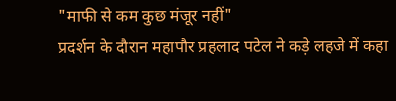"माफी से कम कुछ मंजूर नहीं"
प्रदर्शन के दौरान महापौर प्रहलाद पटेल ने कड़े लहजे में कहा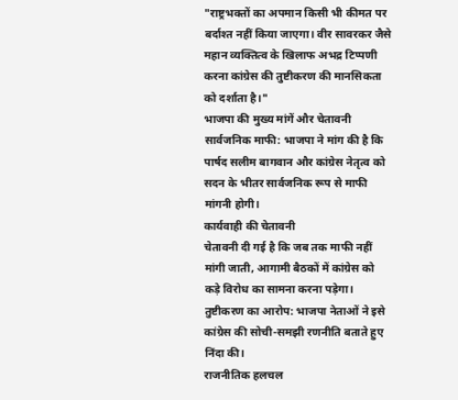"राष्ट्रभक्तों का अपमान किसी भी कीमत पर बर्दाश्त नहीं किया जाएगा। वीर सावरकर जैसे महान व्यक्तित्व के खिलाफ अभद्र टिप्पणी करना कांग्रेस की तुष्टीकरण की मानसिकता को दर्शाता है।"
भाजपा की मुख्य मांगें और चेतावनी
सार्वजनिक माफी: भाजपा ने मांग की है कि पार्षद सलीम बागवान और कांग्रेस नेतृत्व को सदन के भीतर सार्वजनिक रूप से माफी मांगनी होगी।
कार्यवाही की चेतावनी
चेतावनी दी गई है कि जब तक माफी नहीं मांगी जाती, आगामी बैठकों में कांग्रेस को कड़े विरोध का सामना करना पड़ेगा।
तुष्टीकरण का आरोप: भाजपा नेताओं ने इसे कांग्रेस की सोची-समझी रणनीति बताते हुए निंदा की।
राजनीतिक हलचल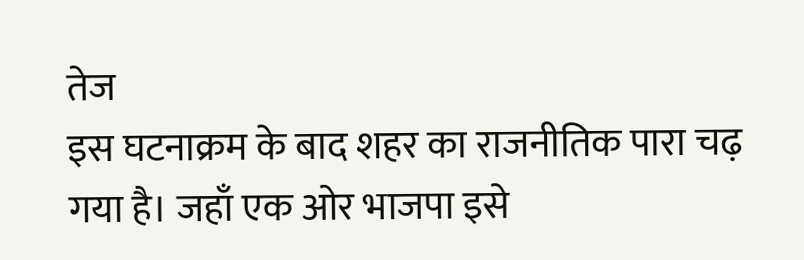तेज
इस घटनाक्रम के बाद शहर का राजनीतिक पारा चढ़ गया है। जहाँ एक ओर भाजपा इसे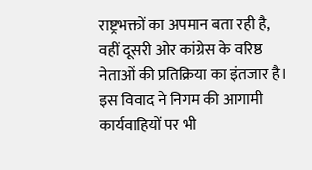राष्ट्रभक्तों का अपमान बता रही है, वहीं दूसरी ओर कांग्रेस के वरिष्ठ नेताओं की प्रतिक्रिया का इंतजार है। इस विवाद ने निगम की आगामी कार्यवाहियों पर भी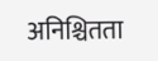अनिश्चितता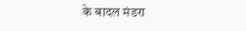के बादल मंडरा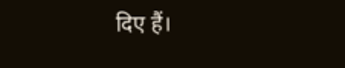दिए हैं।